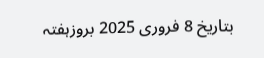بتاریخ 8 فروری 2025 بروزہفتہ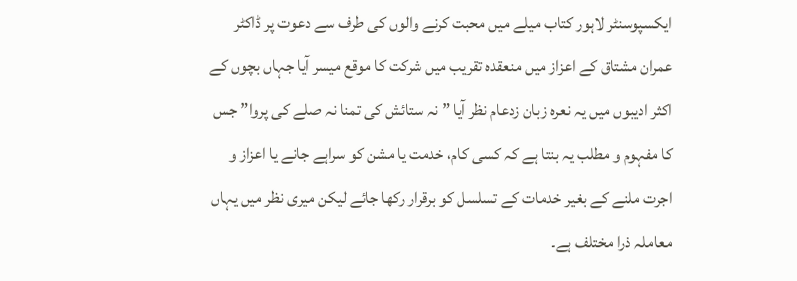ایکسپوسنٹر لاہور کتاب میلے میں محبت کرنے والوں کی طرف سے دعوت پر ڈاکٹر عمران مشتاق کے اعزاز میں منعقدہ تقریب میں شرکت کا موقع میسر آیا جہاں بچوں کے اکثر ادیبوں میں یہ نعرہ زبان زدعام نظر آیا ” نہ ستائش کی تمنا نہ صلے کی پروا” جس کا مفہوم و مطلب یہ بنتا ہے کہ کسی کام، خدمت یا مشن کو سراہے جانے یا اعزاز و اجرت ملنے کے بغیر خدمات کے تسلسل کو برقرار رکھا جائے لیکن میری نظر میں یہاں معاملہ ذرا مختلف ہے۔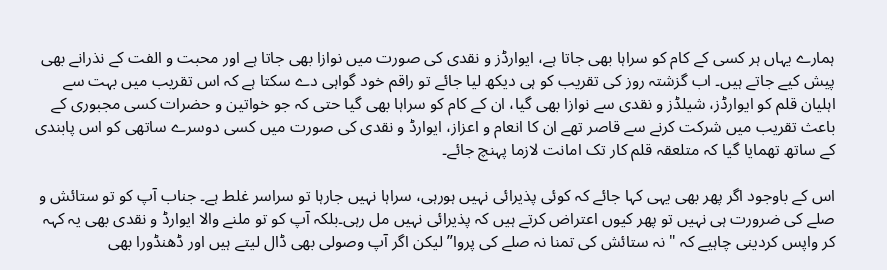ہمارے یہاں ہر کسی کے کام کو سراہا بھی جاتا ہے، ایوارڈز و نقدی کی صورت میں نوازا بھی جاتا ہے اور محبت و الفت کے نذرانے بھی پیش کیے جاتے ہیں۔ اب گزشتہ روز کی تقریب کو ہی دیکھ لیا جائے تو راقم خود گواہی دے سکتا ہے کہ اس تقریب میں بہت سے اہلیان قلم کو ایوارڈز، شیلڈز و نقدی سے نوازا بھی گیا، ان کے کام کو سراہا بھی گیا حتی کہ جو خواتین و حضرات کسی مجبوری کے باعث تقریب میں شرکت کرنے سے قاصر تھے ان کا انعام و اعزاز، ایوارڈ و نقدی کی صورت میں کسی دوسرے ساتھی کو اس پابندی کے ساتھ تھمایا گیا کہ متلعقہ قلم کار تک امانت لازما پہنچ جائے۔

اس کے باوجود اگر پھر بھی یہی کہا جائے کہ کوئی پذیرائی نہیں ہورہی، سراہا نہیں جارہا تو سراسر غلط ہے۔ جناب آپ کو تو ستائش و صلے کی ضرورت ہی نہیں تو پھر کیوں اعتراض کرتے ہیں کہ پذیرائی نہیں مل رہی۔بلکہ آپ کو تو ملنے والا ایوارڈ و نقدی بھی یہ کہہ کر واپس کردینی چاہیے کہ "نہ ستائش کی تمنا نہ صلے کی پروا” لیکن اگر آپ وصولی بھی ڈال لیتے ہیں اور ڈھنڈورا بھی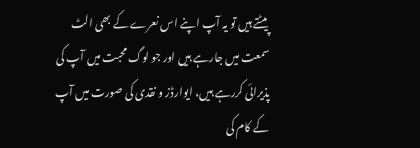پیٹتے ہیں تو یہ آپ اپنے اس نعرے کے بھی الٹ سمعت میں جارہے ہیں اور جو لوگ محبت میں آپ کی پذیرائی کررہے ہیں، ایوارڈز و نقدی کی صورت میں آپ کے کام کی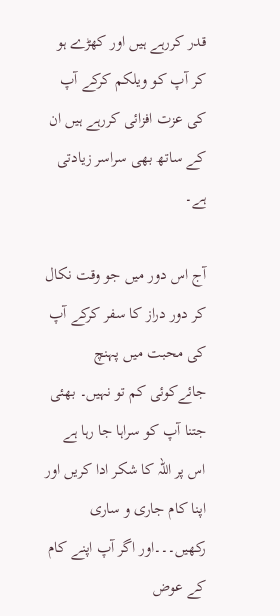قدر کررہے ہیں اور کھڑے ہو کر آپ کو ویلکم کرکے آپ کی عزت افزائی کررہے ہیں ان کے ساتھ بھی سراسر زیادتی ہے۔

آج اس دور میں جو وقت نکال کر دور دراز کا سفر کرکے آپ کی محبت میں پہنچ جائےکوئی کم تو نہیں۔ بھئی جتنا آپ کو سراہا جا رہا ہے اس پر اللہ کا شکر ادا کریں اور اپنا کام جاری و ساری رکھیں۔۔۔اور اگر آپ اپنے کام کے عوض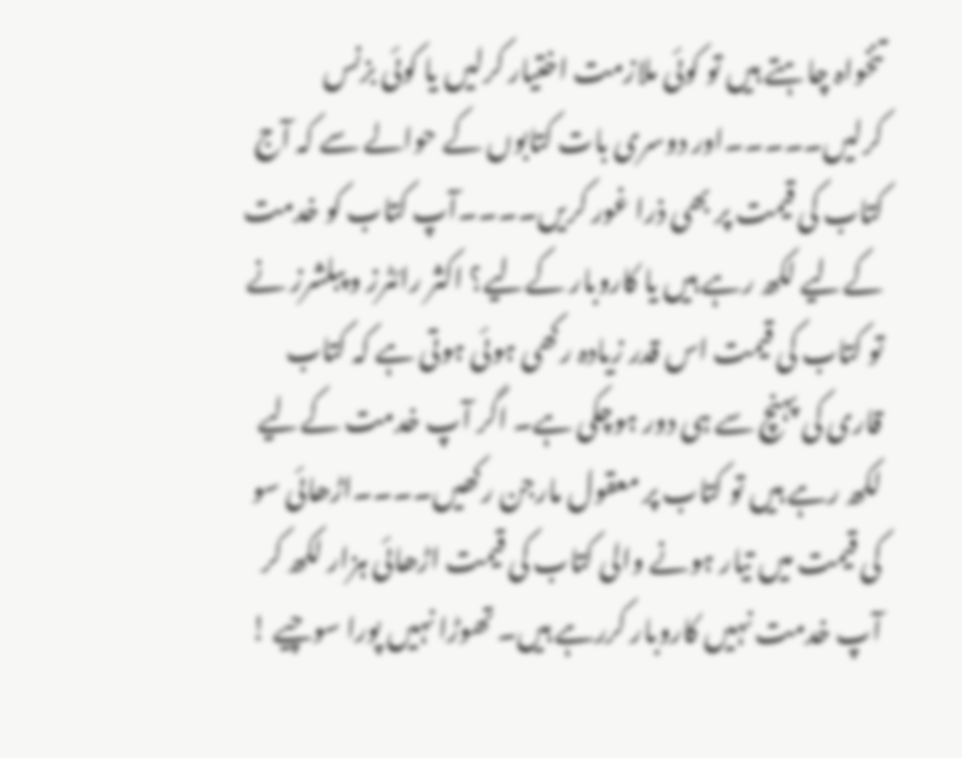تنخواہ چاہتے ہیں تو کوئی ملازمت اختیار کرلیں یا کوئی بزنس کرلیں۔۔۔۔۔اور دوسری بات کتابوں کے حوالے سے کہ آج کتاب کی قیمت پر بھی ذرا غور کریں۔۔۔۔آپ کتاب کو خدمت کےلیے لکھ رہے ہیں یا کاروبار کےلیے؟ اکثر رائٹرز و پبلشرز نے تو کتاب کی قیمت اس قدر زیادہ رکھی ہوئی ہوتی ہے کہ کتاب قاری کی پہنچ سے ہی دور ہوچکی ہے۔ اگر آپ خدمت کےلیے لکھ رہے ہیں تو کتاب پر معقول مارجن رکھیں۔۔۔۔اڑھائی سو کی قیمت میں تیار ہونے والی کتاب کی قیمت اڑھائی ہزار لکھ کر آپ خدمت نہیں کاروبار کررہے ہیں۔ تھوڑا نہیں پورا سوچیے !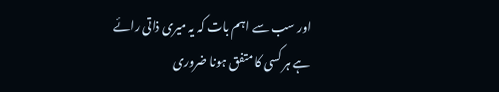اور سب سے اہم بات کہ یہ میری ذاتی رائے ہے ہر کسی کا متفق ہونا ضروری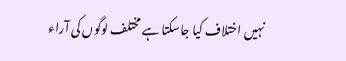نہیں اختلاف کیا جاسکتا ہے مختلف لوگوں کی آراء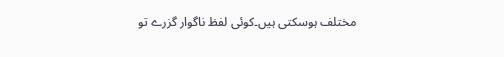مختلف ہوسکتی ہیں۔کوئی لفظ ناگوار گزرے تو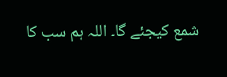شمع کیجئے گا۔ اللہ ہم سب کا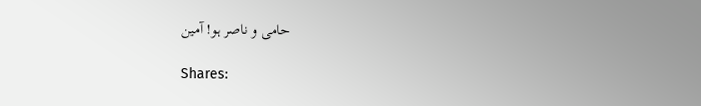حامی و ناصر ہو! آمین

Shares: